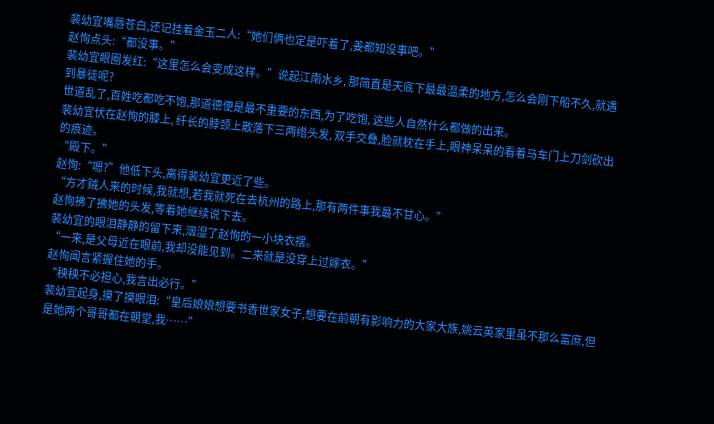裴幼宜嘴唇苍白,还记挂着金玉二人:“她们俩也定是吓着了,姜都知没事吧。”
赵恂点头:“都没事。”
裴幼宜眼圈发红:“这里怎么会变成这样。”说起江南水乡, 那简直是天底下最最温柔的地方,怎么会刚下船不久,就遇到暴徒呢?
世道乱了,百姓吃都吃不饱,那道德便是最不重要的东西,为了吃饱, 这些人自然什么都做的出来。
裴幼宜伏在赵恂的膝上, 纤长的脖颈上散落下三两绺头发, 双手交叠,脸就枕在手上,眼神呆呆的看着马车门上刀剑砍出的痕迹。
“殿下。”
赵恂:“嗯?”他低下头,离得裴幼宜更近了些。
“方才贼人来的时候,我就想,若我就死在去杭州的路上,那有两件事我最不甘心。”
赵恂拂了拂她的头发,等着她继续说下去。
裴幼宜的眼泪静静的留下来,洇湿了赵恂的一小块衣摆。
“一来,是父母近在眼前,我却没能见到。二来就是没穿上过嫁衣。”
赵恂闻言紧握住她的手。
“秧秧不必担心,我言出必行。”
裴幼宜起身,摸了摸眼泪:“皇后娘娘想要书香世家女子,想要在前朝有影响力的大家大族,姚云英家里虽不那么富庶,但是她两个哥哥都在朝堂,我……”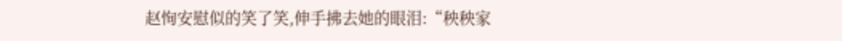赵恂安慰似的笑了笑,伸手拂去她的眼泪:“秧秧家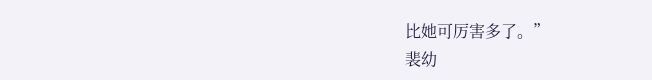比她可厉害多了。”
裴幼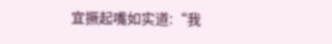宜撅起嘴如实道:“我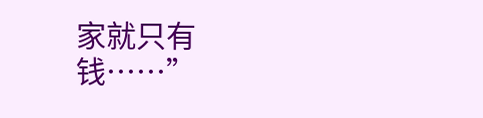家就只有钱……”